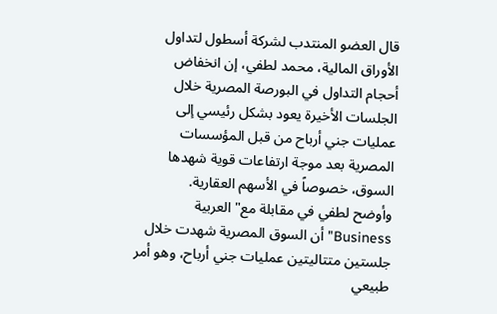قال العضو المنتدب لشركة أسطول لتداول الأوراق المالية، محمد لطفي، إن انخفاض أحجام التداول في البورصة المصرية خلال الجلسات الأخيرة يعود بشكل رئيسي إلى عمليات جني أرباح من قبل المؤسسات المصرية بعد موجة ارتفاعات قوية شهدها السوق، خصوصاً في الأسهم العقارية.
وأوضح لطفي في مقابلة مع" العربية Business" أن السوق المصرية شهدت خلال جلستين متتاليتين عمليات جني أرباح، وهو أمر طبيعي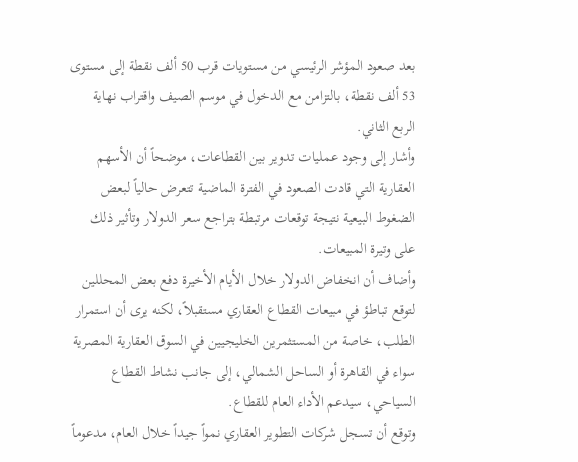بعد صعود المؤشر الرئيسي من مستويات قرب 50 ألف نقطة إلى مستوى 53 ألف نقطة، بالتزامن مع الدخول في موسم الصيف واقتراب نهاية الربع الثاني.
وأشار إلى وجود عمليات تدوير بين القطاعات، موضحاً أن الأسهم العقارية التي قادت الصعود في الفترة الماضية تتعرض حالياً لبعض الضغوط البيعية نتيجة توقعات مرتبطة بتراجع سعر الدولار وتأثير ذلك على وتيرة المبيعات.
وأضاف أن انخفاض الدولار خلال الأيام الأخيرة دفع بعض المحللين لتوقع تباطؤ في مبيعات القطاع العقاري مستقبلاً، لكنه يرى أن استمرار الطلب، خاصة من المستثمرين الخليجيين في السوق العقارية المصرية سواء في القاهرة أو الساحل الشمالي، إلى جانب نشاط القطاع السياحي، سيدعم الأداء العام للقطاع.
وتوقع أن تسجل شركات التطوير العقاري نمواً جيداً خلال العام، مدعوماً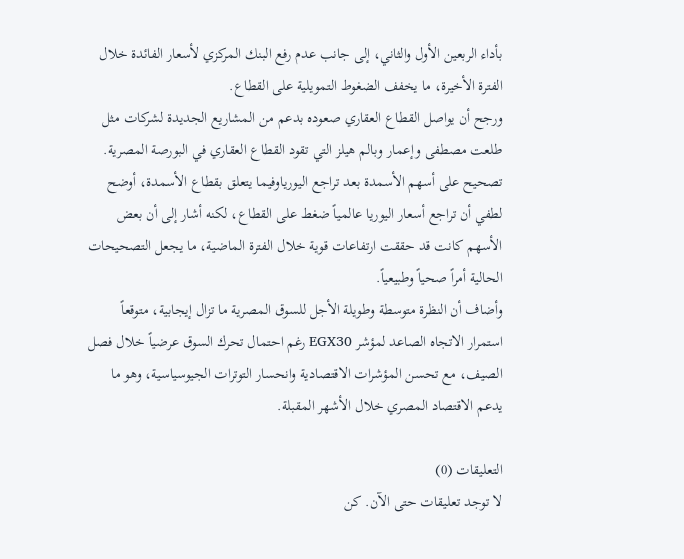بأداء الربعين الأول والثاني، إلى جانب عدم رفع البنك المركزي لأسعار الفائدة خلال الفترة الأخيرة، ما يخفف الضغوط التمويلية على القطاع.
ورجح أن يواصل القطاع العقاري صعوده بدعم من المشاريع الجديدة لشركات مثل طلعت مصطفى وإعمار وبالم هيلز التي تقود القطاع العقاري في البورصة المصرية.
تصحيح على أسهم الأسمدة بعد تراجع اليورياوفيما يتعلق بقطاع الأسمدة، أوضح لطفي أن تراجع أسعار اليوريا عالمياً ضغط على القطاع، لكنه أشار إلى أن بعض الأسهم كانت قد حققت ارتفاعات قوية خلال الفترة الماضية، ما يجعل التصحيحات الحالية أمراً صحياً وطبيعياً.
وأضاف أن النظرة متوسطة وطويلة الأجل للسوق المصرية ما تزال إيجابية، متوقعاً استمرار الاتجاه الصاعد لمؤشر EGX30 رغم احتمال تحرك السوق عرضياً خلال فصل الصيف، مع تحسن المؤشرات الاقتصادية وانحسار التوترات الجيوسياسية، وهو ما يدعم الاقتصاد المصري خلال الأشهر المقبلة.

التعليقات (0)
لا توجد تعليقات حتى الآن. كن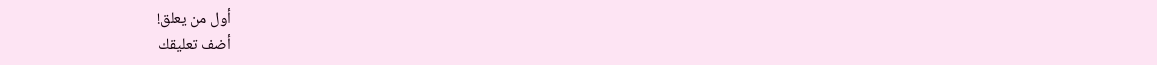أول من يعلق!
أضف تعليقك